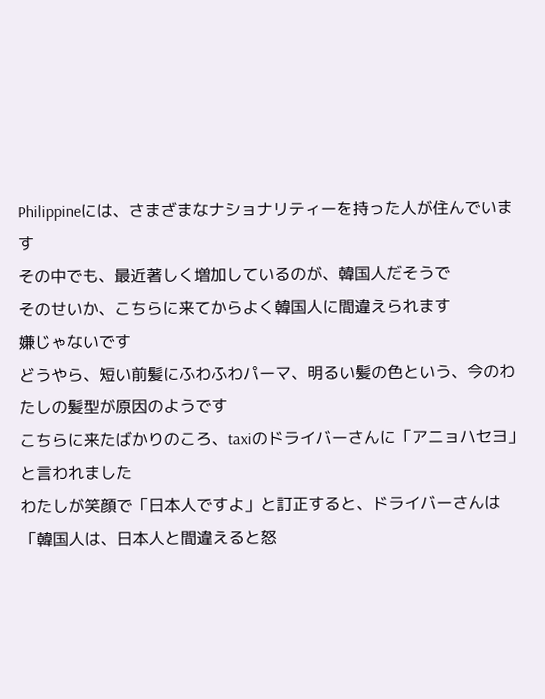Philippineには、さまざまなナショナリティーを持った人が住んでいます
その中でも、最近著しく増加しているのが、韓国人だそうで
そのせいか、こちらに来てからよく韓国人に間違えられます
嫌じゃないです
どうやら、短い前髪にふわふわパーマ、明るい髪の色という、今のわたしの髪型が原因のようです
こちらに来たばかりのころ、taxiのドライバーさんに「アニョハセヨ」と言われました
わたしが笑顔で「日本人ですよ」と訂正すると、ドライバーさんは
「韓国人は、日本人と間違えると怒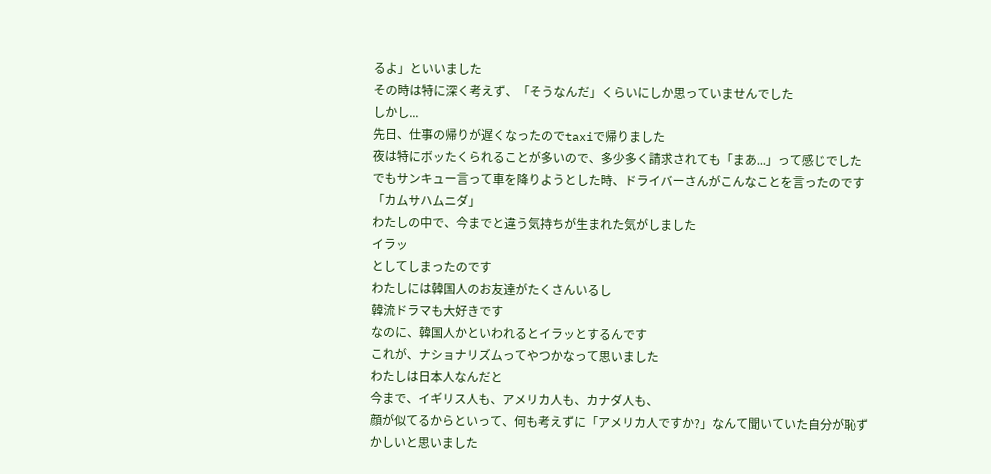るよ」といいました
その時は特に深く考えず、「そうなんだ」くらいにしか思っていませんでした
しかし...
先日、仕事の帰りが遅くなったのでtaxiで帰りました
夜は特にボッたくられることが多いので、多少多く請求されても「まあ...」って感じでした
でもサンキュー言って車を降りようとした時、ドライバーさんがこんなことを言ったのです
「カムサハムニダ」
わたしの中で、今までと違う気持ちが生まれた気がしました
イラッ
としてしまったのです
わたしには韓国人のお友達がたくさんいるし
韓流ドラマも大好きです
なのに、韓国人かといわれるとイラッとするんです
これが、ナショナリズムってやつかなって思いました
わたしは日本人なんだと
今まで、イギリス人も、アメリカ人も、カナダ人も、
顔が似てるからといって、何も考えずに「アメリカ人ですか?」なんて聞いていた自分が恥ずかしいと思いました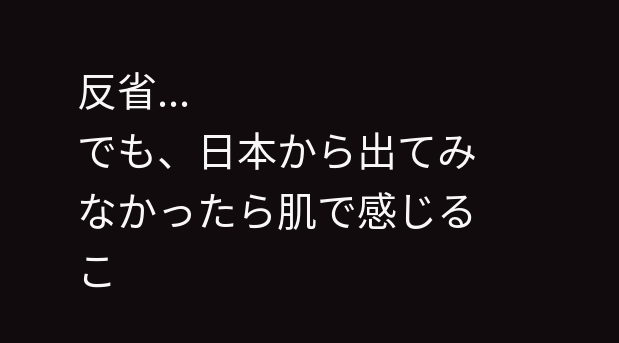反省...
でも、日本から出てみなかったら肌で感じるこ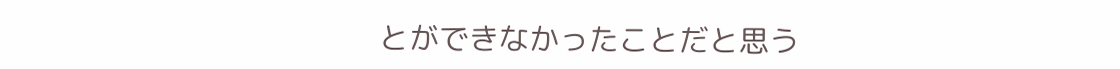とができなかったことだと思う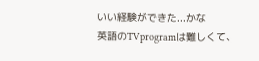いい経験ができた...かな
英語のTVprogramは難しくて、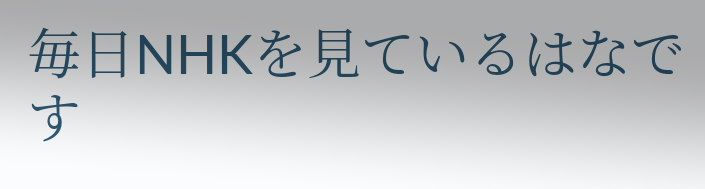毎日NHKを見ているはなです